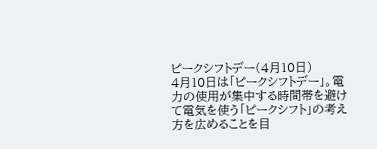ピークシフトデー(4月10日)
4月10日は「ピークシフトデー」。電力の使用が集中する時間帯を避けて電気を使う「ピークシフト」の考え方を広めることを目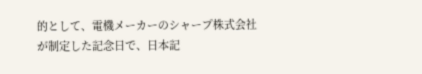的として、電機メーカーのシャープ株式会社が制定した記念日で、日本記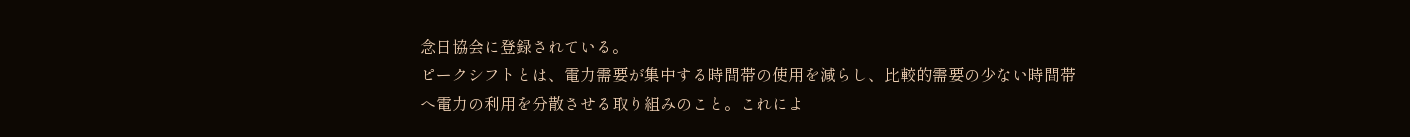念日協会に登録されている。
ピークシフトとは、電力需要が集中する時間帯の使用を減らし、比較的需要の少ない時間帯へ電力の利用を分散させる取り組みのこと。これによ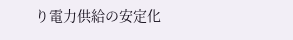り電力供給の安定化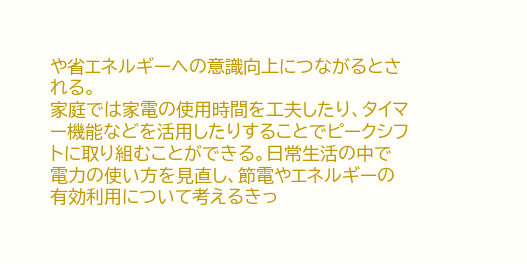や省エネルギーへの意識向上につながるとされる。
家庭では家電の使用時間を工夫したり、タイマー機能などを活用したりすることでピークシフトに取り組むことができる。日常生活の中で電力の使い方を見直し、節電やエネルギーの有効利用について考えるきっ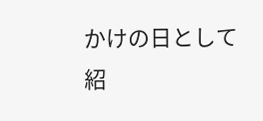かけの日として紹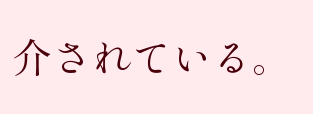介されている。